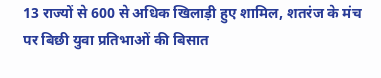13 राज्यों से 600 से अधिक खिलाड़ी हुए शामिल, शतरंज के मंच पर बिछी युवा प्रतिभाओं की बिसात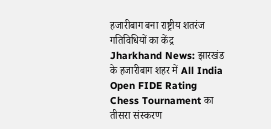हजारीबाग बना राष्ट्रीय शतरंज गतिविधियों का केंद्र
Jharkhand News: झारखंड के हजारीबाग शहर में All India Open FIDE Rating Chess Tournament का तीसरा संस्करण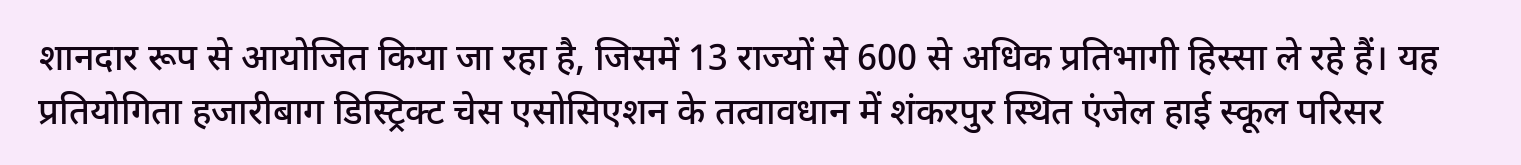शानदार रूप से आयोजित किया जा रहा है, जिसमें 13 राज्यों से 600 से अधिक प्रतिभागी हिस्सा ले रहे हैं। यह प्रतियोगिता हजारीबाग डिस्ट्रिक्ट चेस एसोसिएशन के तत्वावधान में शंकरपुर स्थित एंजेल हाई स्कूल परिसर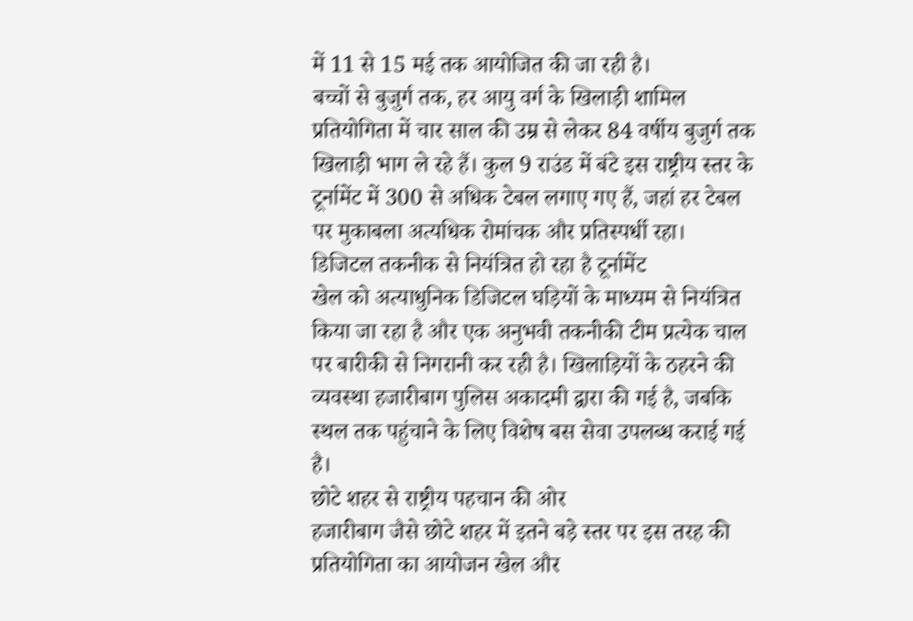में 11 से 15 मई तक आयोजित की जा रही है।
बच्चों से बुजुर्ग तक, हर आयु वर्ग के खिलाड़ी शामिल
प्रतियोगिता में चार साल की उम्र से लेकर 84 वर्षीय बुजुर्ग तक खिलाड़ी भाग ले रहे हैं। कुल 9 राउंड में बंटे इस राष्ट्रीय स्तर के टूर्नामेंट में 300 से अधिक टेबल लगाए गए हैं, जहां हर टेबल पर मुकाबला अत्यधिक रोमांचक और प्रतिस्पर्धी रहा।
डिजिटल तकनीक से नियंत्रित हो रहा है टूर्नामेंट
खेल को अत्याधुनिक डिजिटल घड़ियों के माध्यम से नियंत्रित किया जा रहा है और एक अनुभवी तकनीकी टीम प्रत्येक चाल पर बारीकी से निगरानी कर रही है। खिलाड़ियों के ठहरने की व्यवस्था हजारीबाग पुलिस अकादमी द्वारा की गई है, जबकि स्थल तक पहुंचाने के लिए विशेष बस सेवा उपलब्ध कराई गई है।
छोटे शहर से राष्ट्रीय पहचान की ओर
हजारीबाग जैसे छोटे शहर में इतने बड़े स्तर पर इस तरह की प्रतियोगिता का आयोजन खेल और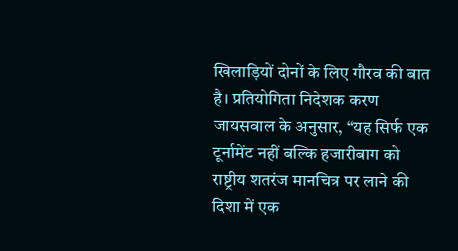खिलाड़ियों दोनों के लिए गौरव की बात है। प्रतियोगिता निदेशक करण जायसवाल के अनुसार, “यह सिर्फ एक टूर्नामेंट नहीं बल्कि हजारीबाग को राष्ट्रीय शतरंज मानचित्र पर लाने की दिशा में एक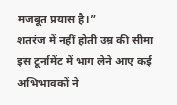मजबूत प्रयास है।”
शतरंज में नहीं होती उम्र की सीमा
इस टूर्नामेंट में भाग लेने आए कई अभिभावकों ने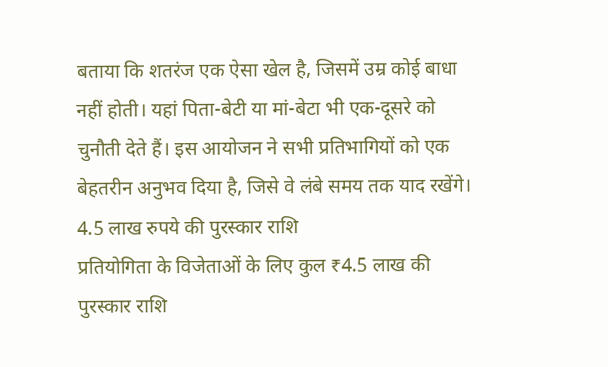बताया कि शतरंज एक ऐसा खेल है, जिसमें उम्र कोई बाधा नहीं होती। यहां पिता-बेटी या मां-बेटा भी एक-दूसरे को चुनौती देते हैं। इस आयोजन ने सभी प्रतिभागियों को एक बेहतरीन अनुभव दिया है, जिसे वे लंबे समय तक याद रखेंगे।
4.5 लाख रुपये की पुरस्कार राशि
प्रतियोगिता के विजेताओं के लिए कुल ₹4.5 लाख की पुरस्कार राशि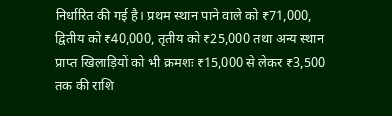निर्धारित की गई है। प्रथम स्थान पाने वाले को ₹71,000, द्वितीय को ₹40,000, तृतीय को ₹25,000 तथा अन्य स्थान प्राप्त खिलाड़ियों को भी क्रमशः ₹15,000 से लेकर ₹3,500 तक की राशि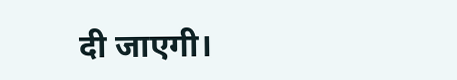दी जाएगी।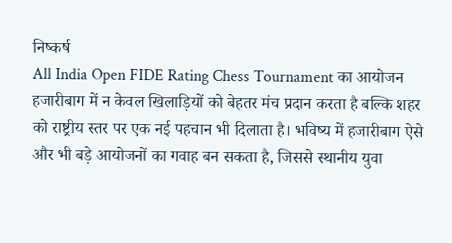निष्कर्ष
All India Open FIDE Rating Chess Tournament का आयोजन हजारीबाग में न केवल खिलाड़ियों को बेहतर मंच प्रदान करता है बल्कि शहर को राष्ट्रीय स्तर पर एक नई पहचान भी दिलाता है। भविष्य में हजारीबाग ऐसे और भी बड़े आयोजनों का गवाह बन सकता है, जिससे स्थानीय युवा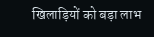खिलाड़ियों को बड़ा लाभ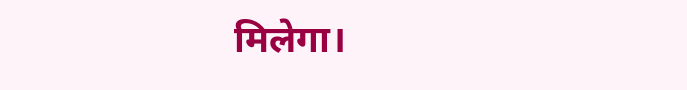मिलेगा।